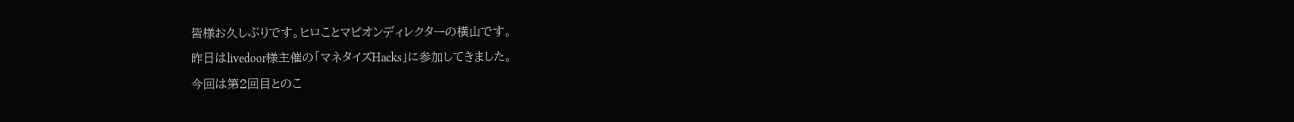皆様お久しぶりです。ヒロことマピオンディレクターの横山です。
昨日はlivedoor様主催の「マネタイズHacks」に参加してきました。
今回は第2回目とのこ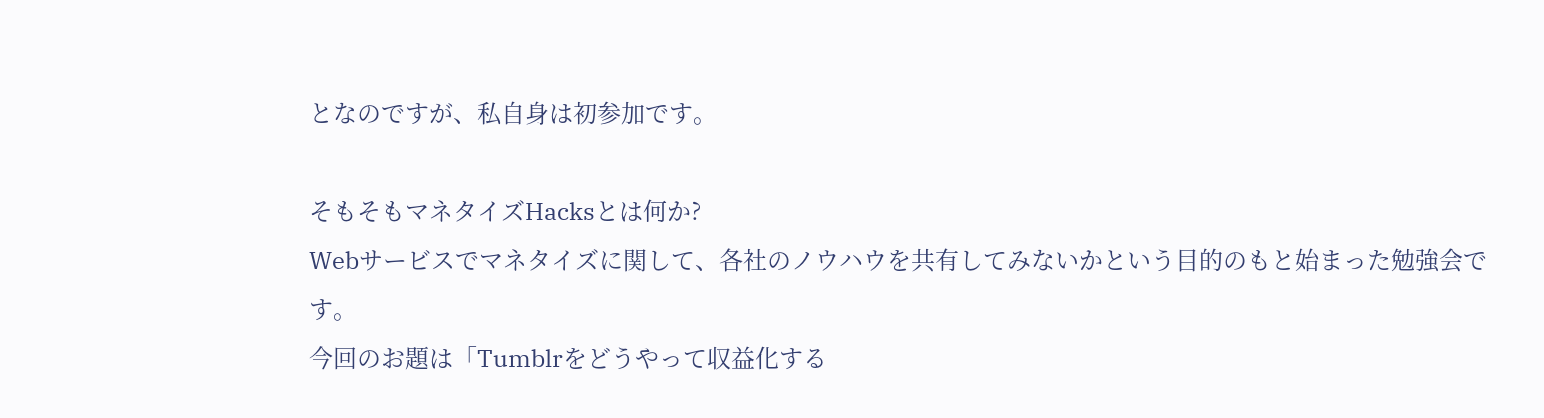となのですが、私自身は初参加です。

そもそもマネタイズHacksとは何か?
Webサービスでマネタイズに関して、各社のノウハウを共有してみないかという目的のもと始まった勉強会です。
今回のお題は「Tumblrをどうやって収益化する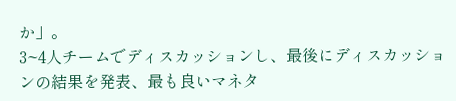か」。
3~4人チームでディスカッションし、最後にディスカッションの結果を発表、最も良いマネタ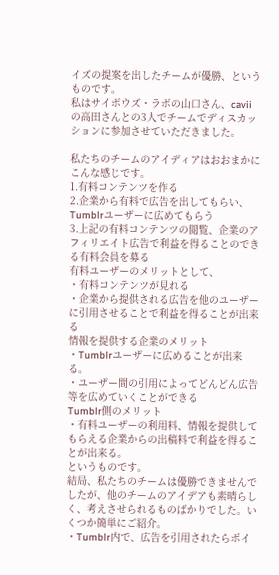イズの提案を出したチームが優勝、というものです。
私はサイボウズ・ラボの山口さん、caviiの高田さんとの3人でチームでディスカッションに参加させていただきました。

私たちのチームのアイディアはおおまかにこんな感じです。
1.有料コンテンツを作る
2.企業から有料で広告を出してもらい、Tumblrユーザーに広めてもらう
3.上記の有料コンテンツの閲覧、企業のアフィリエイト広告で利益を得ることのできる有料会員を募る
有料ユーザーのメリットとして、
・有料コンテンツが見れる
・企業から提供される広告を他のユーザーに引用させることで利益を得ることが出来る
情報を提供する企業のメリット
・Tumblrユーザーに広めることが出来る。
・ユーザー間の引用によってどんどん広告等を広めていくことができる
Tumblr側のメリット
・有料ユーザーの利用料、情報を提供してもらえる企業からの出稿料で利益を得ることが出来る。
というものです。
結局、私たちのチームは優勝できませんでしたが、他のチームのアイデアも素晴らしく、考えさせられるものばかりでした。いくつか簡単にご紹介。
・Tumblr内で、広告を引用されたらポイ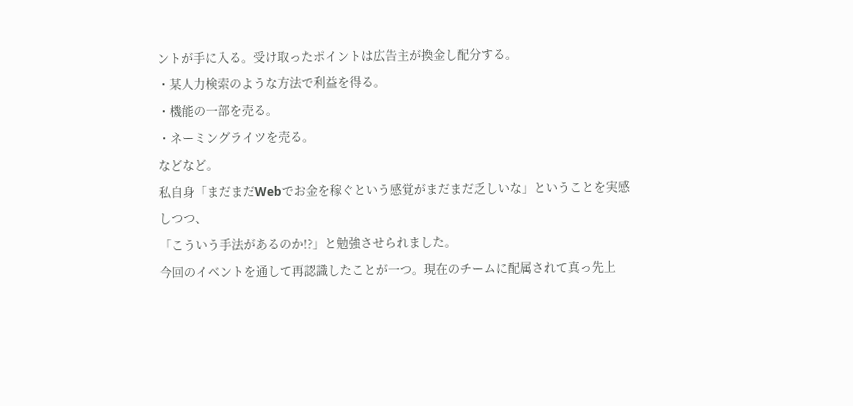ントが手に入る。受け取ったポイントは広告主が換金し配分する。
・某人力検索のような方法で利益を得る。
・機能の一部を売る。
・ネーミングライツを売る。
などなど。
私自身「まだまだWebでお金を稼ぐという感覚がまだまだ乏しいな」ということを実感しつつ、
「こういう手法があるのか!?」と勉強させられました。
今回のイベントを通して再認識したことが一つ。現在のチームに配属されて真っ先上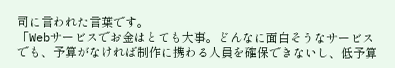司に言われた言葉です。
「Webサービスでお金はとても大事。どんなに面白そうなサービスでも、予算がなければ制作に携わる人員を確保できないし、低予算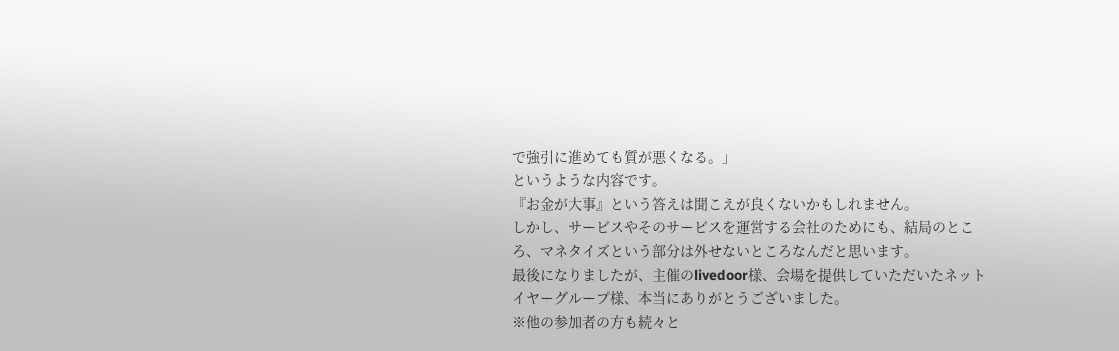で強引に進めても質が悪くなる。」
というような内容です。
『お金が大事』という答えは聞こえが良くないかもしれません。
しかし、サービスやそのサービスを運営する会社のためにも、結局のところ、マネタイズという部分は外せないところなんだと思います。
最後になりましたが、主催のlivedoor様、会場を提供していただいたネットイヤーグループ様、本当にありがとうございました。
※他の参加者の方も続々と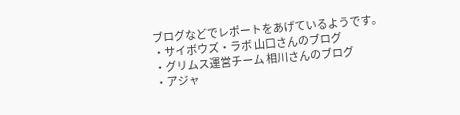ブログなどでレポートをあげているようです。
・サイボウズ・ラボ 山口さんのブログ
・グリムス運営チーム 相川さんのブログ
・アジャ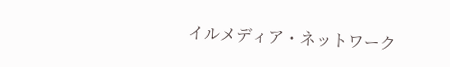イルメディア・ネットワーク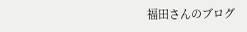福田さんのブログ